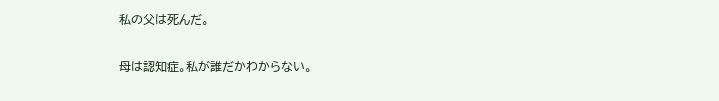私の父は死んだ。

母は認知症。私が誰だかわからない。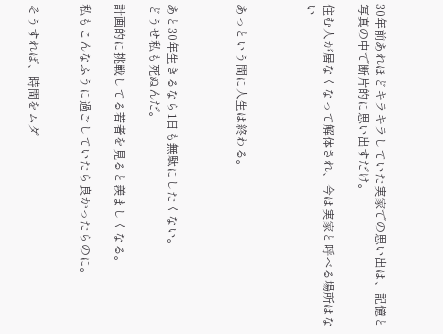30年前あれほどキラキラしていた実家での思い出は、記憶と写真の中で断片的に思い出すだけ。

住む人が居なくなって解体され、今は実家と呼べる場所はない



あっという間に人生は終わる。



あと30年生きるなら1日も無駄にしたくない。
どうせ私も死ぬんだ。

計画的に挑戦してる若者を見ると羨ましくなる。

私もこんなふうに過ごしていたら良かったらのに。


そうすれば、時間をムダ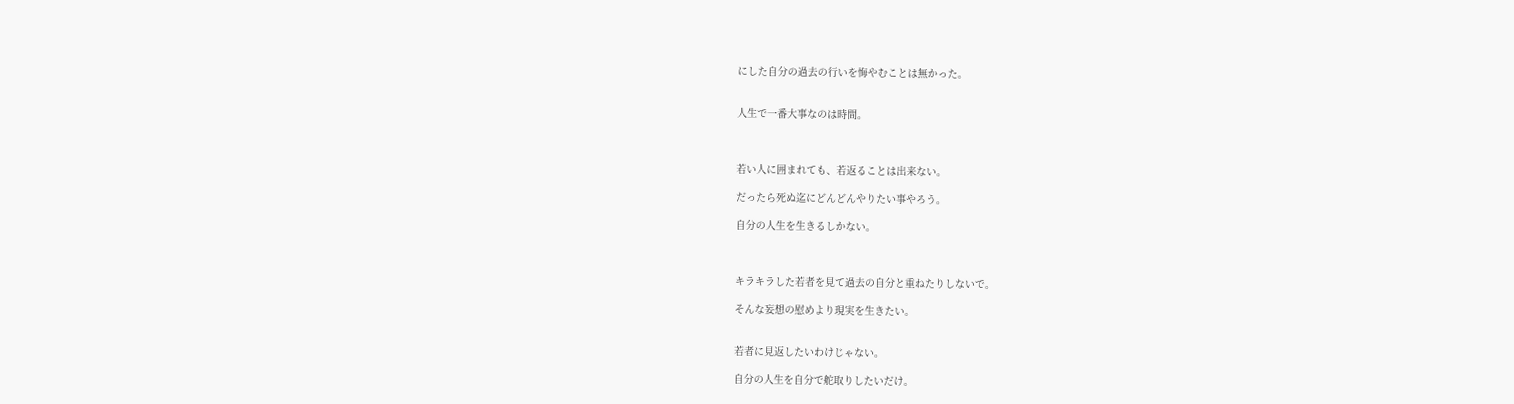にした自分の過去の行いを悔やむことは無かった。


人生で一番大事なのは時間。



若い人に囲まれても、若返ることは出来ない。

だったら死ぬ迄にどんどんやりたい事やろう。

自分の人生を生きるしかない。



キラキラした若者を見て過去の自分と重ねたりしないで。

そんな妄想の慰めより現実を生きたい。


若者に見返したいわけじゃない。

自分の人生を自分で舵取りしたいだけ。